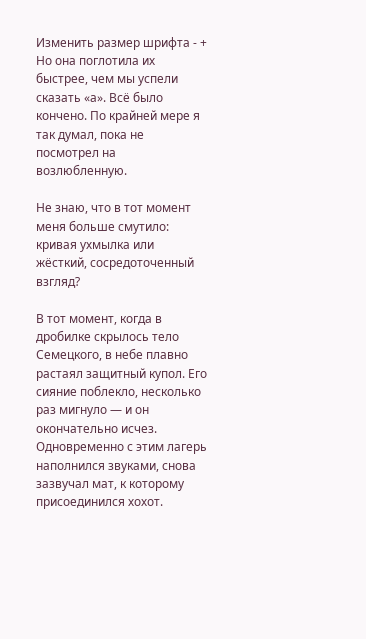Изменить размер шрифта - +
Но она поглотила их быстрее, чем мы успели сказать «а». Всё было кончено. По крайней мере я так думал, пока не посмотрел на возлюбленную.

Не знаю, что в тот момент меня больше смутило: кривая ухмылка или жёсткий, сосредоточенный взгляд?

В тот момент, когда в дробилке скрылось тело Семецкого, в небе плавно растаял защитный купол. Его сияние поблекло, несколько раз мигнуло — и он окончательно исчез. Одновременно с этим лагерь наполнился звуками, снова зазвучал мат, к которому присоединился хохот.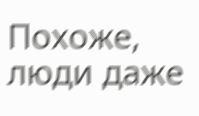Похоже, люди даже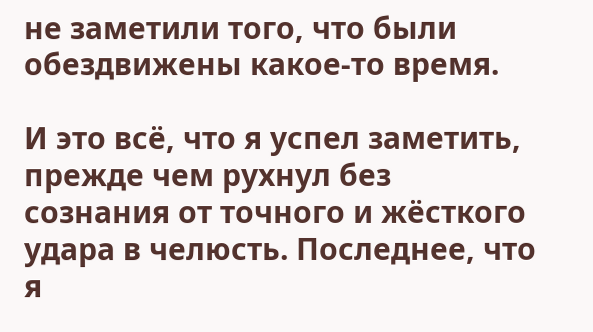не заметили того, что были обездвижены какое-то время.

И это всё, что я успел заметить, прежде чем рухнул без сознания от точного и жёсткого удара в челюсть. Последнее, что я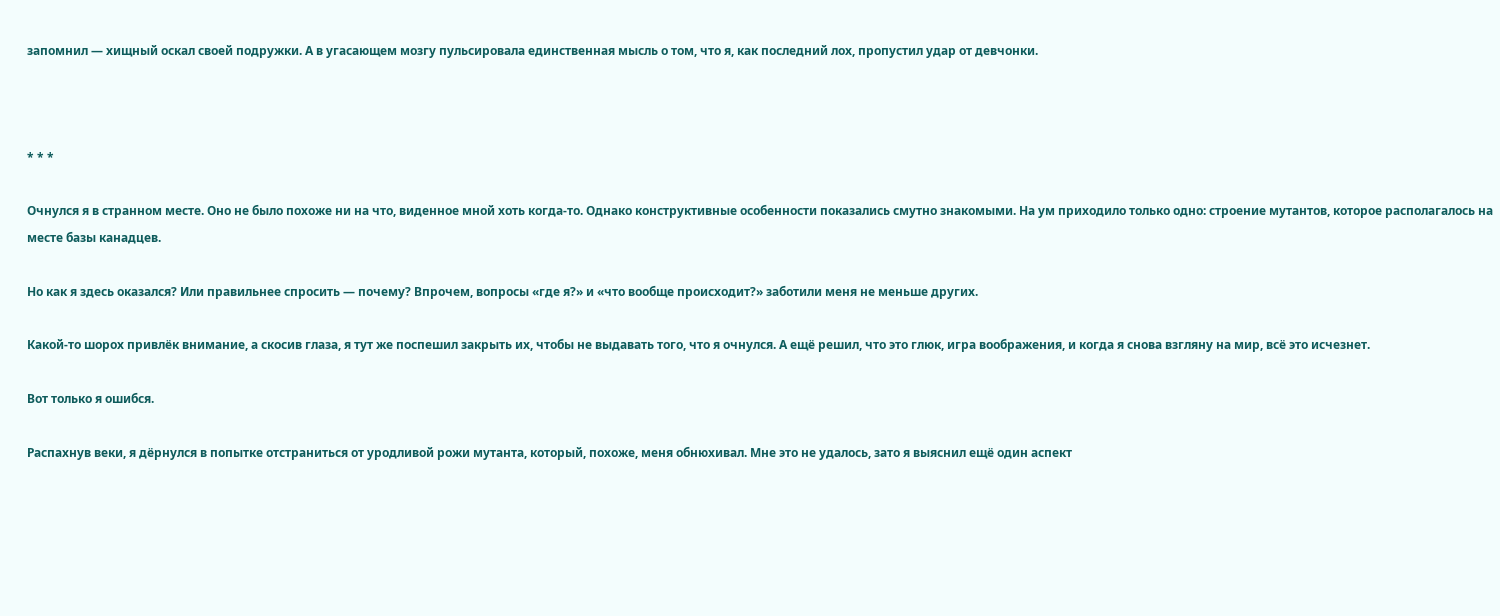запомнил — хищный оскал своей подружки. А в угасающем мозгу пульсировала единственная мысль о том, что я, как последний лох, пропустил удар от девчонки.



* * *

Очнулся я в странном месте. Оно не было похоже ни на что, виденное мной хоть когда-то. Однако конструктивные особенности показались смутно знакомыми. На ум приходило только одно: строение мутантов, которое располагалось на месте базы канадцев.

Но как я здесь оказался? Или правильнее спросить — почему? Впрочем, вопросы «где я?» и «что вообще происходит?» заботили меня не меньше других.

Какой-то шорох привлёк внимание, а скосив глаза, я тут же поспешил закрыть их, чтобы не выдавать того, что я очнулся. А ещё решил, что это глюк, игра воображения, и когда я снова взгляну на мир, всё это исчезнет.

Вот только я ошибся.

Распахнув веки, я дёрнулся в попытке отстраниться от уродливой рожи мутанта, который, похоже, меня обнюхивал. Мне это не удалось, зато я выяснил ещё один аспект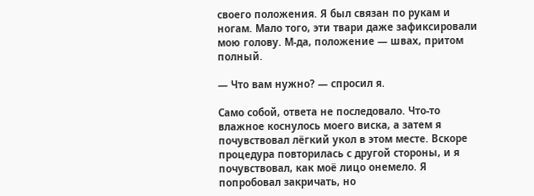своего положения. Я был связан по рукам и ногам. Мало того, эти твари даже зафиксировали мою голову. М-да, положение — швах, притом полный.

— Что вам нужно? — спросил я.

Само собой, ответа не последовало. Что-то влажное коснулось моего виска, а затем я почувствовал лёгкий укол в этом месте. Вскоре процедура повторилась с другой стороны, и я почувствовал, как моё лицо онемело. Я попробовал закричать, но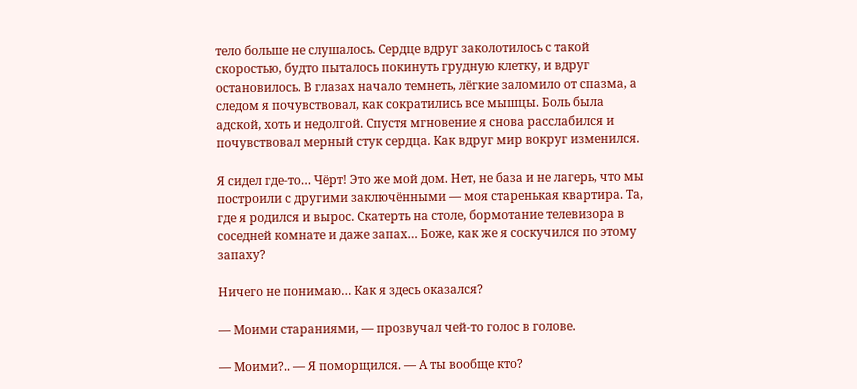тело больше не слушалось. Сердце вдруг заколотилось с такой скоростью, будто пыталось покинуть грудную клетку, и вдруг остановилось. В глазах начало темнеть, лёгкие заломило от спазма, а следом я почувствовал, как сократились все мышцы. Боль была адской, хоть и недолгой. Спустя мгновение я снова расслабился и почувствовал мерный стук сердца. Как вдруг мир вокруг изменился.

Я сидел где-то… Чёрт! Это же мой дом. Нет, не база и не лагерь, что мы построили с другими заключёнными — моя старенькая квартира. Та, где я родился и вырос. Скатерть на столе, бормотание телевизора в соседней комнате и даже запах… Боже, как же я соскучился по этому запаху?

Ничего не понимаю… Как я здесь оказался?

— Моими стараниями, — прозвучал чей-то голос в голове.

— Моими?.. — Я поморщился. — А ты вообще кто?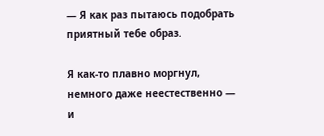— Я как раз пытаюсь подобрать приятный тебе образ.

Я как-то плавно моргнул, немного даже неестественно — и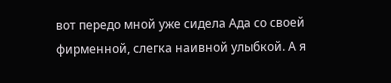вот передо мной уже сидела Ада со своей фирменной, слегка наивной улыбкой. А я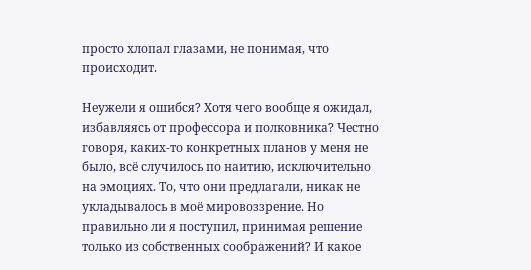просто хлопал глазами, не понимая, что происходит.

Неужели я ошибся? Хотя чего вообще я ожидал, избавляясь от профессора и полковника? Честно говоря, каких-то конкретных планов у меня не было, всё случилось по наитию, исключительно на эмоциях. То, что они предлагали, никак не укладывалось в моё мировоззрение. Но правильно ли я поступил, принимая решение только из собственных соображений? И какое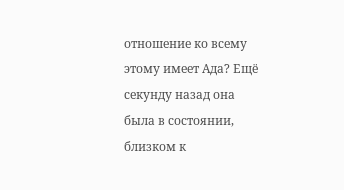отношение ко всему этому имеет Ада? Ещё секунду назад она была в состоянии, близком к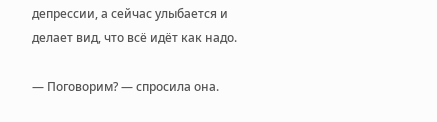депрессии, а сейчас улыбается и делает вид, что всё идёт как надо.

— Поговорим? — спросила она.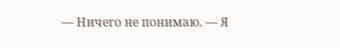— Ничего не понимаю. — Я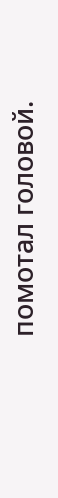помотал головой.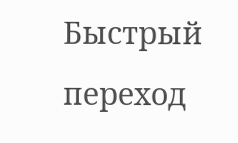Быстрый переход